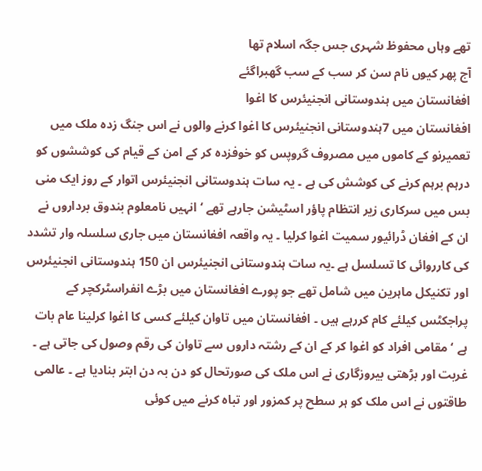تھے وہاں محفوظ شہری جس جگہ اسلام تھا
آج پھر کیوں نام سن کر سب کے سب گھبراگئے
افغانستان میں ہندوستانی انجنیئرس کا اغوا
افغانستان میں 7ہندوستانی انجنیئرس کا اغوا کرنے والوں نے اس جنگ زدہ ملک میں تعمیرنو کے کاموں میں مصروف گروپس کو خوفزدہ کر کے امن کے قیام کی کوششوں کو درہم برہم کرنے کی کوشش کی ہے ۔ یہ سات ہندوستانی انجنیئرس اتوار کے روز ایک منی بس میں سرکاری زیر انتظام پاؤر اسٹیشن جارہے تھے ‘ انہیں نامعلوم بندوق برداروں نے ان کے افغان ڈرائیور سمیت اغوا کرلیا ۔ یہ واقعہ افغانستان میں جاری سلسلہ وار تشدد کی کارروائی کا تسلسل ہے ۔یہ سات ہندوستانی انجنیئرس ان 150 ہندوستانی انجنیئرس اور تکنیکل ماہرین میں شامل تھے جو پورے افغانستان میں بڑے انفراسٹرکچر کے پراجکٹس کیلئے کام کررہے ہیں ۔ افغانستان میں تاوان کیلئے کسی کا اغوا کرلینا عام بات ہے ‘ مقامی افراد کو اغوا کر کے ان کے رشتہ داروں سے تاوان کی رقم وصول کی جاتی ہے ۔ غربت اور بڑھتی بیروزگاری نے اس ملک کی صورتحال کو دن بہ دن ابتر بنادیا ہے ۔ عالمی طاقتوں نے اس ملک کو ہر سطح پر کمزور اور تباہ کرنے میں کوئی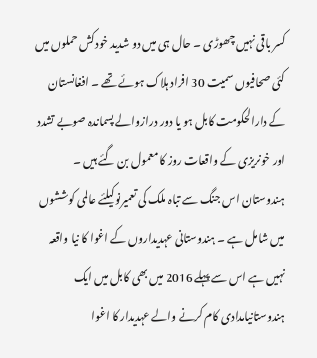کسر باقی نہیں چھوڑی ۔ حال ہی میں دو شدید خودکش حملوں میں کئی صحافیوں سمیت 30 افراد ہلاک ہوئے تھے ۔ افغانستان کے دارالحکومت کابل ہو یا دور درازوالے پسماندہ صوبے تشدد اور خونریزی کے واقعات روز کا معمول بن گئے ہیں ۔
ہندوستان اس جنگ سے تباہ ملک کی تعمیرنوکیلئے عالمی کوششوں میں شامل ہے ۔ ہندوستانی عہدیداروں کے اغوا کا نیا واقعہ نہیں ہے اس سے پہلے 2016 میں بھی کابل میں ایک ہندوستانیامدادی کام کرنے والے عہدیدار کا اغوا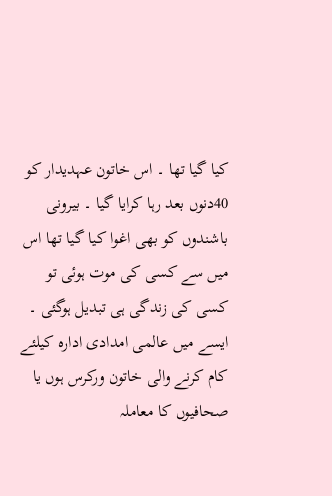کیا گیا تھا ۔ اس خاتون عہدیدار کو 40دنوں بعد رہا کرایا گیا ۔ بیرونی باشندوں کو بھی اغوا کیا گیا تھا اس میں سے کسی کی موت ہوئی تو کسی کی زندگی ہی تبدیل ہوگئی ۔ ایسے میں عالمی امدادی ادارہ کیلئے کام کرنے والی خاتون ورکرس ہوں یا صحافیوں کا معاملہ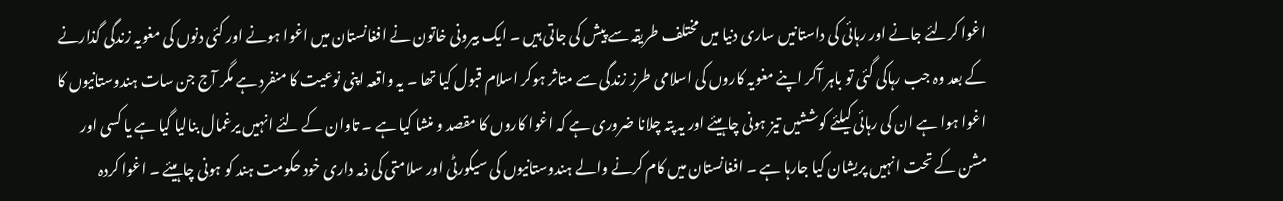اغوا کرلئے جانے اور رہائی کی داستانیں ساری دنیا میں مختلف طریقہ سے پیش کی جاتی ہیں ۔ ایک بیرونی خاتون نے افغانستان میں اغوا ہونے اور کئی دنوں کی مغویہ زندگی گذارنے کے بعد وہ جب رہاکی گئی تو باہر آکر اپنے مغویہ کاروں کی اسلامی طرز زندگی سے متاثر ہوکر اسلام قبول کیا تھا ۔ یہ واقعہ اپنی نوعیت کا منفرد ہے مگر آج جن سات ہندوستانیوں کا اغوا ہوا ہے ان کی رہائی کیلئے کوششیں تیز ہونی چاہیئے اور یہ پتہ چلانا ضروری ہے کہ اغوا کاروں کا مقصد و منشا کیا ہے ۔ تاوان کے لئے انہیں یرغمال بنالیا گیا ہے یا کسی اور مشن کے تحت انہیں پریشان کیا جارہا ہے ۔ افغانستان میں کام کرنے والے ہندوستانیوں کی سیکورٹی اور سلامتی کی ذمہ داری خود حکومت ہند کو ہونی چاہیئے ۔ اغوا کردہ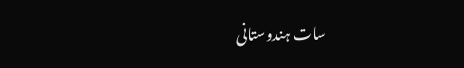سات ہندوستانی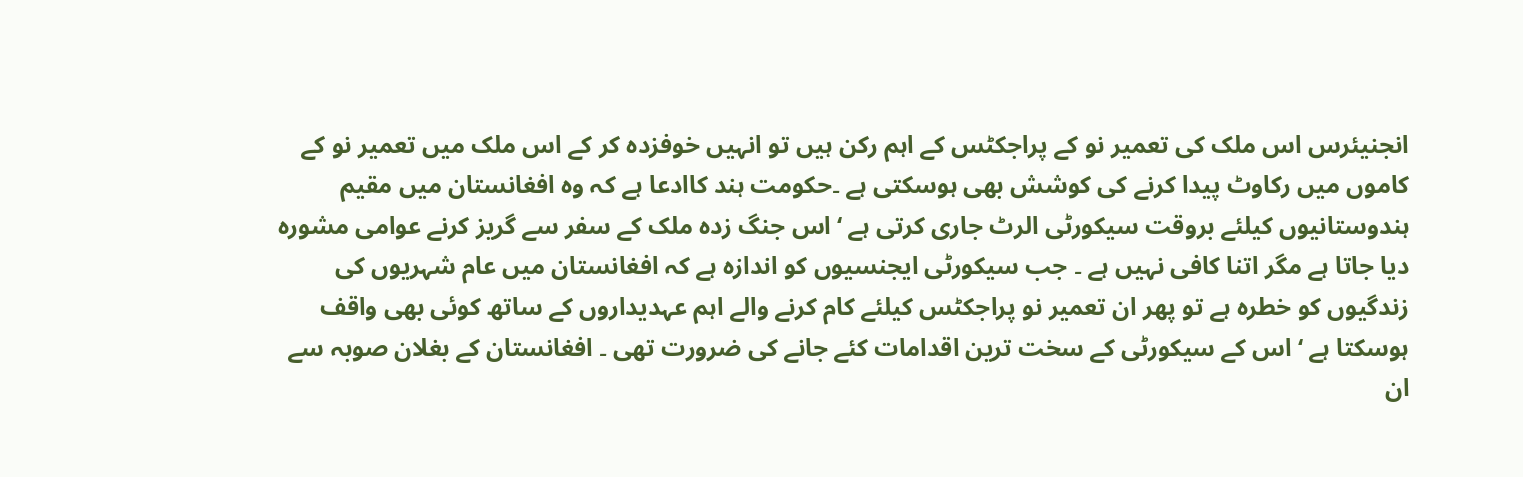انجنیئرس اس ملک کی تعمیر نو کے پراجکٹس کے اہم رکن ہیں تو انہیں خوفزدہ کر کے اس ملک میں تعمیر نو کے کاموں میں رکاوٹ پیدا کرنے کی کوشش بھی ہوسکتی ہے ۔حکومت ہند کاادعا ہے کہ وہ افغانستان میں مقیم ہندوستانیوں کیلئے بروقت سیکورٹی الرٹ جاری کرتی ہے ‘ اس جنگ زدہ ملک کے سفر سے گریز کرنے عوامی مشورہ دیا جاتا ہے مگر اتنا کافی نہیں ہے ۔ جب سیکورٹی ایجنسیوں کو اندازہ ہے کہ افغانستان میں عام شہریوں کی زندگیوں کو خطرہ ہے تو پھر ان تعمیر نو پراجکٹس کیلئے کام کرنے والے اہم عہدیداروں کے ساتھ کوئی بھی واقف ہوسکتا ہے ‘ اس کے سیکورٹی کے سخت ترین اقدامات کئے جانے کی ضرورت تھی ۔ افغانستان کے بغلان صوبہ سے ان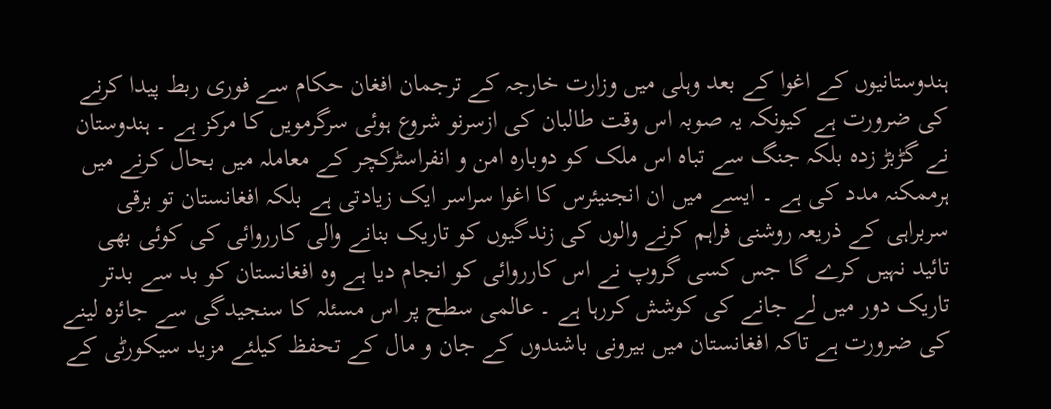ہندوستانیوں کے اغوا کے بعد وہلی میں وزارت خارجہ کے ترجمان افغان حکام سے فوری ربط پیدا کرنے کی ضرورت ہے کیونکہ یہ صوبہ اس وقت طالبان کی ازسرنو شروع ہوئی سرگرمویں کا مرکز ہے ۔ ہندوستان نے گڑبڑ زدہ بلکہ جنگ سے تباہ اس ملک کو دوبارہ امن و انفراسٹرکچر کے معاملہ میں بحال کرنے میں ہرممکنہ مدد کی ہے ۔ ایسے میں ان انجنیئرس کا اغوا سراسر ایک زیادتی ہے بلکہ افغانستان تو برقی سربراہی کے ذریعہ روشنی فراہم کرنے والوں کی زندگیوں کو تاریک بنانے والی کارروائی کی کوئی بھی تائید نہیں کرے گا جس کسی گروپ نے اس کارروائی کو انجام دیا ہے وہ افغانستان کو بد سے بدتر تاریک دور میں لے جانے کی کوشش کررہا ہے ۔ عالمی سطح پر اس مسئلہ کا سنجیدگی سے جائزہ لینے کی ضرورت ہے تاکہ افغانستان میں بیرونی باشندوں کے جان و مال کے تحفظ کیلئے مزید سیکورٹی کے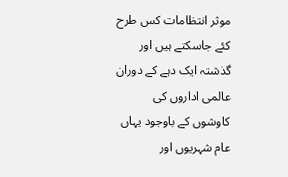موثر انتظامات کس طرح کئے جاسکتے ہیں اور گذشتہ ایک دہے کے دوران عالمی اداروں کی کاوشوں کے باوجود یہاں عام شہریوں اور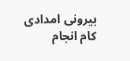بیرونی امدادی کام انجام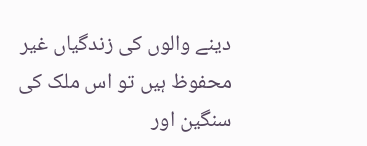دینے والوں کی زندگیاں غیر محفوظ ہیں تو اس ملک کی سنگین اور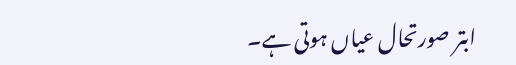ابتر صورتحال عیاں ہوتی ہے۔